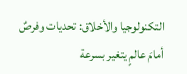التكنولوجيا والأخلاق: تحديات وفرصٌ أمامَ عالمٍ يتغير بسرعة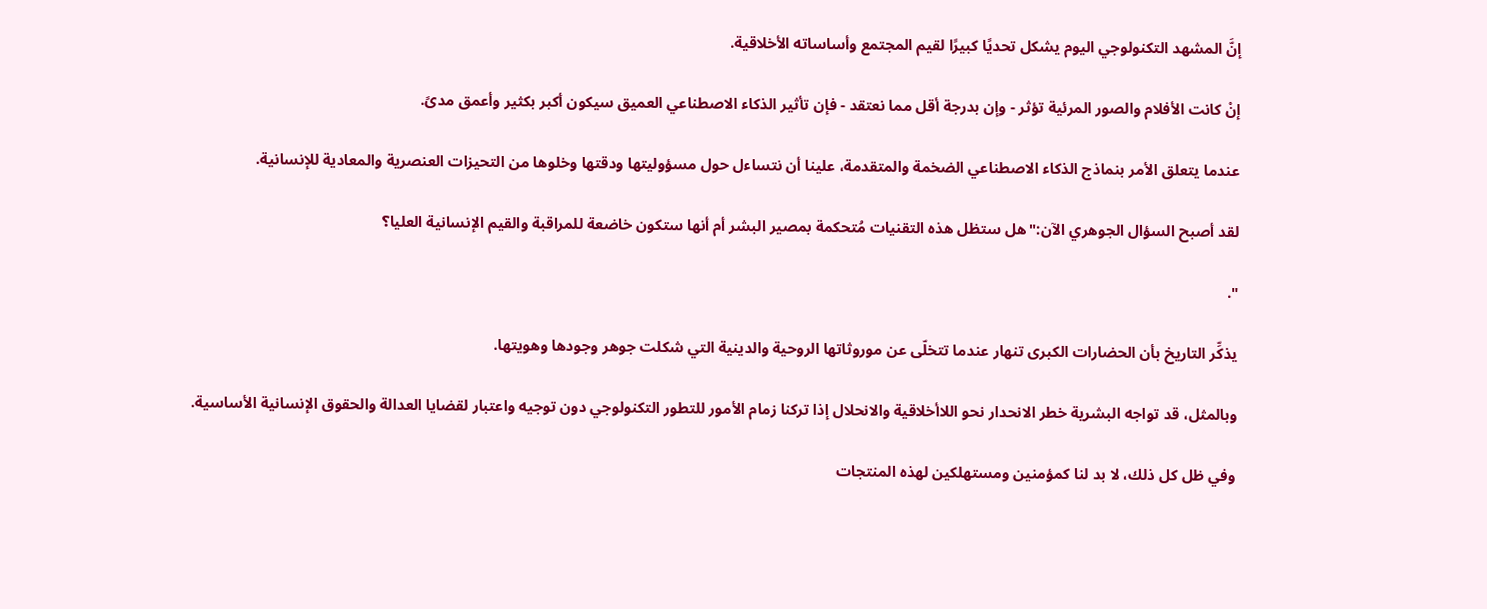إنَّ المشهد التكنولوجي اليوم يشكل تحديًا كبيرًا لقيم المجتمع وأساساته الأخلاقية.

إنْ كانت الأفلام والصور المرئية تؤثر - وإن بدرجة أقل مما نعتقد - فإن تأثير الذكاء الاصطناعي العميق سيكون أكبر بكثير وأعمق مدىً.

عندما يتعلق الأمر بنماذج الذكاء الاصطناعي الضخمة والمتقدمة، علينا أن نتساءل حول مسؤوليتها ودقتها وخلوها من التحيزات العنصرية والمعادية للإنسانية.

لقد أصبح السؤال الجوهري الآن:"هل ستظل هذه التقنيات مُتحكمة بمصير البشر أم أنها ستكون خاضعة للمراقبة والقيم الإنسانية العليا؟

".

يذكِّر التاريخ بأن الحضارات الكبرى تنهار عندما تتخلّى عن موروثاتها الروحية والدينية التي شكلت جوهر وجودها وهويتها.

وبالمثل، قد تواجه البشرية خطر الانحدار نحو اللاأخلاقية والانحلال إذا تركنا زمام الأمور للتطور التكنولوجي دون توجيه واعتبار لقضايا العدالة والحقوق الإنسانية الأساسية.

وفي ظل كل ذلك، لا بد لنا كمؤمنين ومستهلكين لهذه المنتجات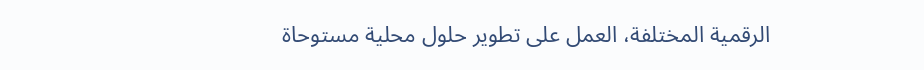الرقمية المختلفة، العمل على تطوير حلول محلية مستوحاة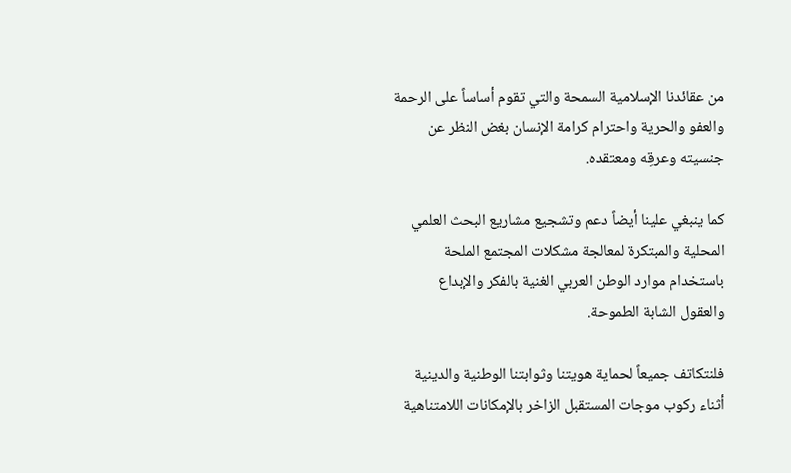من عقائدنا الإسلامية السمحة والتي تقوم أساساً على الرحمة والعفو والحرية واحترام كرامة الإنسان بغض النظر عن جنسيته وعرقِه ومعتقده.

كما ينبغي علينا أيضاً دعم وتشجيع مشاريع البحث العلمي المحلية والمبتكرة لمعالجة مشكلات المجتمع الملحة باستخدام موارد الوطن العربي الغنية بالفكر والإبداع والعقول الشابة الطموحة.

فلنتكاتف جميعاً لحماية هويتنا وثوابتنا الوطنية والدينية أثناء ركوب موجات المستقبل الزاخر بالإمكانات اللامتناهية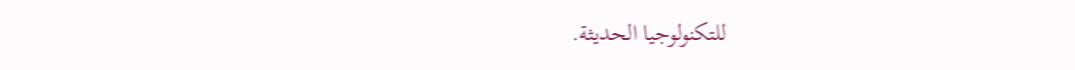للتكنولوجيا الحديثة.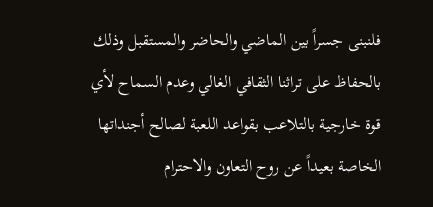فلنبنى جسراً بين الماضي والحاضر والمستقبل وذلك بالحفاظ على تراثنا الثقافي الغالي وعدم السماح لأي قوة خارجية بالتلاعب بقواعد اللعبة لصالح أجنداتها الخاصة بعيداً عن روح التعاون والاحترام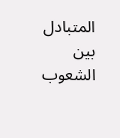المتبادل بين الشعوب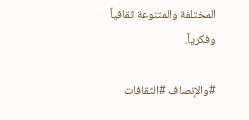المختلفة والمتنوعة ثقافياً وفكرياً.

#والإنصاف #الثقافات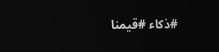#ذكاء #قيمنا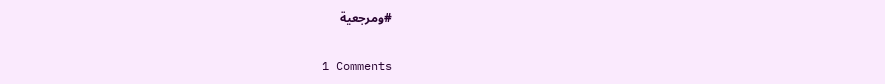#ومرجعية

1 Comments